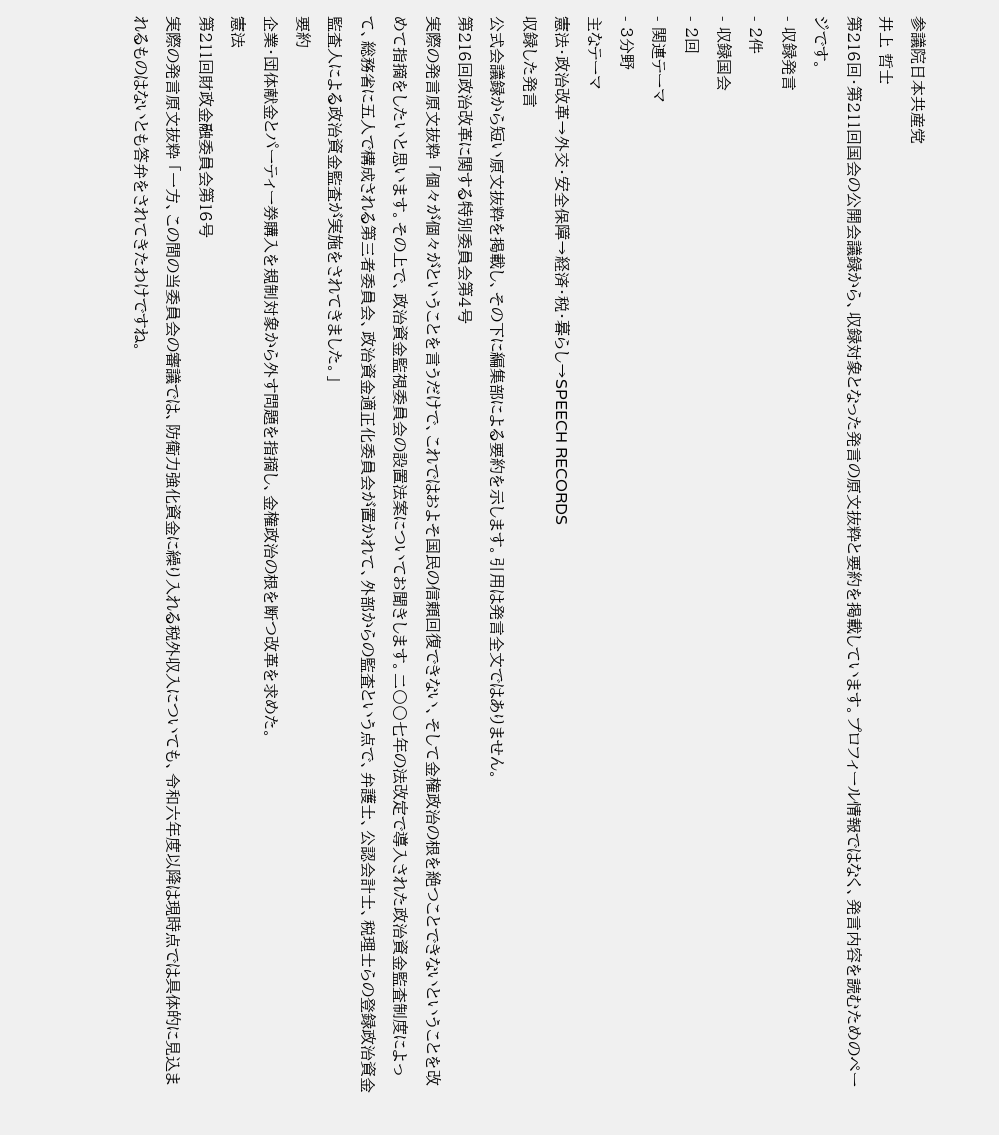参議院日本共産党
井上 哲士
第216回・第211回国会の公開会議録から、収録対象となった発言の原文抜粋と要約を掲載しています。プロフィール情報ではなく、発言内容を読むためのページです。
- 収録発言
- 2件
- 収録国会
- 2回
- 関連テーマ
- 3分野
主なテーマ
憲法・政治改革→外交・安全保障→経済・税・暮らし→SPEECH RECORDS
収録した発言
公式会議録から短い原文抜粋を掲載し、その下に編集部による要約を示します。引用は発言全文ではありません。
第216回政治改革に関する特別委員会第4号
実際の発言原文抜粋 「個々が個々がということを言うだけで、これではおよそ国民の信頼回復できない、そして金権政治の根を絶つことできないということを改めて指摘をしたいと思います。その上で、政治資金監視委員会の設置法案についてお聞きします。二〇〇七年の法改定で導入された政治資金監査制度によって、総務省に五人で構成される第三者委員会、政治資金適正化委員会が置かれて、外部からの監査という点で、弁護士、公認会計士、税理士らの登録政治資金監査人による政治資金監査が実施をされてきました。」
要約
企業・団体献金とパーティー券購入を規制対象から外す問題を指摘し、金権政治の根を断つ改革を求めた。
憲法
第211回財政金融委員会第16号
実際の発言原文抜粋 「一方、この間の当委員会の審議では、防衛力強化資金に繰り入れる税外収入についても、令和六年度以降は現時点では具体的に見込まれるものはないとも答弁をされてきたわけですね。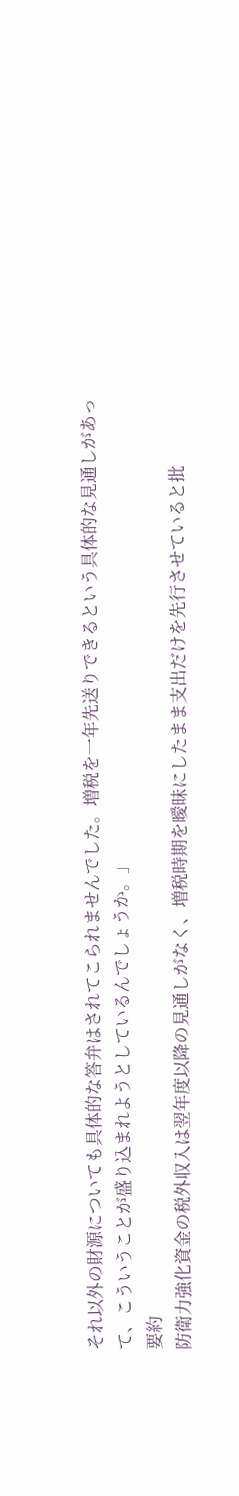それ以外の財源についても具体的な答弁はされてこられませんでした。増税を一年先送りできるという具体的な見通しがあって、こういうことが盛り込まれようとしているんでしょうか。」
要約
防衛力強化資金の税外収入は翌年度以降の見通しがなく、増税時期を曖昧にしたまま支出だけを先行させていると批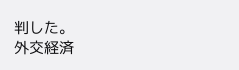判した。
外交経済